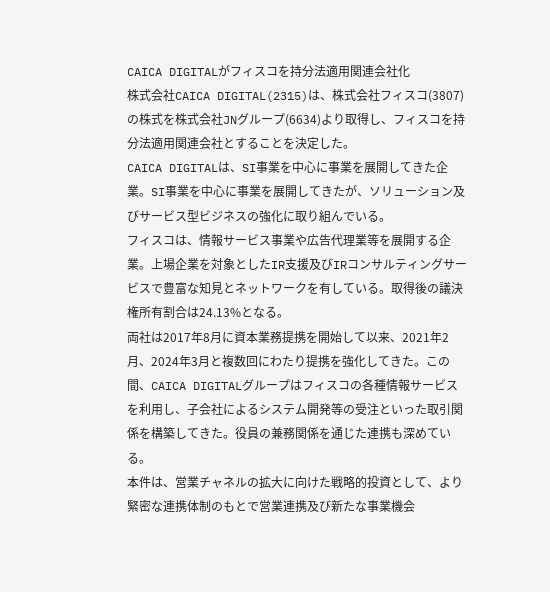CAICA DIGITALがフィスコを持分法適用関連会社化
株式会社CAICA DIGITAL(2315)は、株式会社フィスコ(3807)の株式を株式会社JNグループ(6634)より取得し、フィスコを持分法適用関連会社とすることを決定した。
CAICA DIGITALは、SI事業を中心に事業を展開してきた企業。SI事業を中心に事業を展開してきたが、ソリューション及びサービス型ビジネスの強化に取り組んでいる。
フィスコは、情報サービス事業や広告代理業等を展開する企業。上場企業を対象としたIR支援及びIRコンサルティングサービスで豊富な知見とネットワークを有している。取得後の議決権所有割合は24.13%となる。
両社は2017年8月に資本業務提携を開始して以来、2021年2月、2024年3月と複数回にわたり提携を強化してきた。この間、CAICA DIGITALグループはフィスコの各種情報サービスを利用し、子会社によるシステム開発等の受注といった取引関係を構築してきた。役員の兼務関係を通じた連携も深めている。
本件は、営業チャネルの拡大に向けた戦略的投資として、より緊密な連携体制のもとで営業連携及び新たな事業機会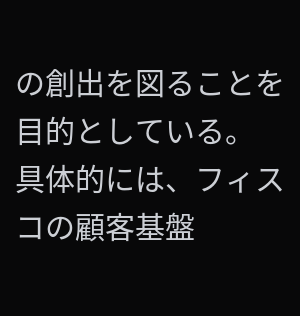の創出を図ることを目的としている。
具体的には、フィスコの顧客基盤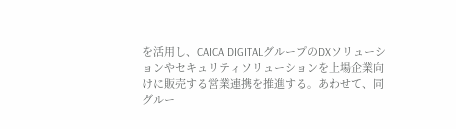を活用し、CAICA DIGITALグループのDXソリューションやセキュリティソリューションを上場企業向けに販売する営業連携を推進する。あわせて、同グルー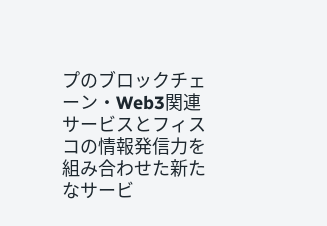プのブロックチェーン・Web3関連サービスとフィスコの情報発信力を組み合わせた新たなサービ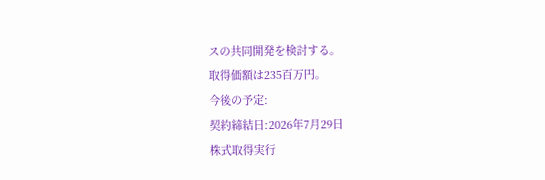スの共同開発を検討する。
取得価額は235百万円。
今後の予定:
契約締結日:2026年7月29日
株式取得実行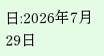日:2026年7月29日